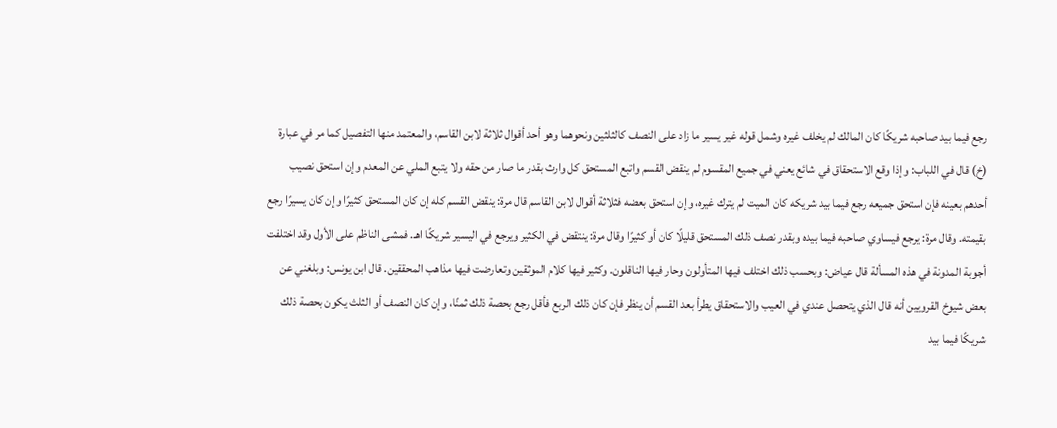رجع فيما بيد صاحبه شريكًا كان المالك لم يخلف غيره وشمل قوله غير يسير ما زاد على النصف كالثلثين ونحوهما وهو أحد أقوال ثلاثة لابن القاسم، والمعتمد منها التفصيل كما مر في عبارة (خ) قال في اللباب: وإذا وقع الاستحقاق في شائع يعني في جميع المقسوم لم ينقض القسم واتبع المستحق كل وارث بقدر ما صار من حقه ولا يتبع الملي عن المعدم وإن استحق نصيب أحدهم بعينه فإن استحق جميعه رجع فيما بيد شريكه كان الميت لم يترك غيره، وإن استحق بعضه فثلاثة أقوال لابن القاسم قال مرة: ينقض القسم كله إن كان المستحق كثيرًا وإن كان يسيرًا رجع بقيمته. وقال مرة: يرجع فيساوي صاحبه فيما بيده وبقدر نصف ذلك المستحق قليلًا كان أو كثيرًا وقال مرة: ينتقض في الكثير ويرجع في اليسير شريكًا اهـ. فمشى الناظم على الأول وقد اختلفت أجوبة المدونة في هذه المسألة قال عياض: وبحسب ذلك اختلف فيها المتأولون وحار فيها الناقلون. وكثير فيها كلام الموثقين وتعارضت فيها مذاهب المحققين. قال ابن يونس: وبلغني عن بعض شيوخ القرويين أنه قال الذي يتحصل عندي في العيب والاستحقاق يطرأ بعد القسم أن ينظر فإن كان ذلك الربع فأقل رجع بحصة ذلك ثمنًا، وإن كان النصف أو الثلث يكون بحصة ذلك شريكًا فيما بيد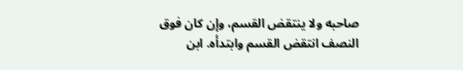صاحبه ولا ينتقض القسم، وإن كان فوق النصف انتقض القسم وابتدأه. ابن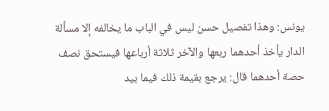يونس: وهذا تفصيل حسن ليس في الباب ما يخالفه إلا مسألة الدار يأخذ أحدهما ربعها والآخر ثلاثة أرباعها فيستحق نصف حصة أحدهما قال: يرجع بقيمة ذلك فيما بيد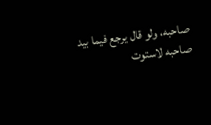صاحبه، ولو قال يرجع فيما بيد صاحبه لاستوت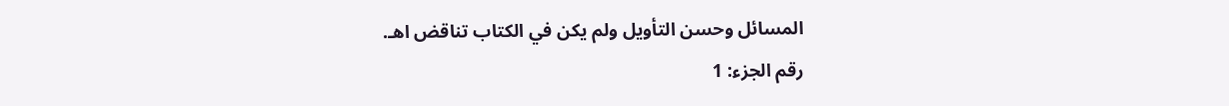المسائل وحسن التأويل ولم يكن في الكتاب تناقض اهـ.
رقم الجزء: 1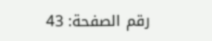رقم الصفحة: 43